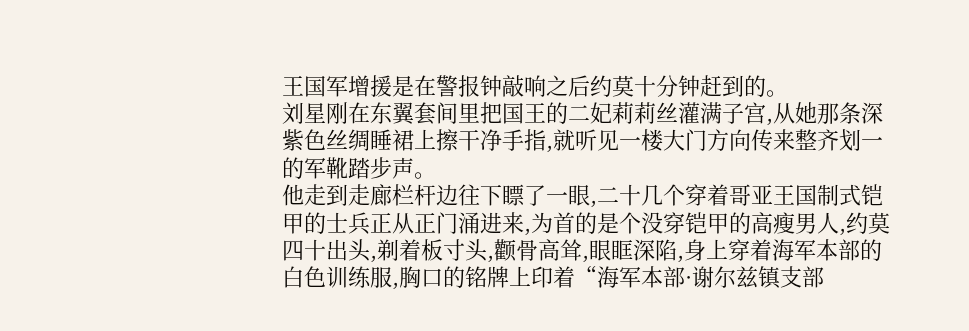王国军增援是在警报钟敲响之后约莫十分钟赶到的。
刘星刚在东翼套间里把国王的二妃莉莉丝灌满子宫,从她那条深紫色丝绸睡裙上擦干净手指,就听见一楼大门方向传来整齐划一的军靴踏步声。
他走到走廊栏杆边往下瞟了一眼,二十几个穿着哥亚王国制式铠甲的士兵正从正门涌进来,为首的是个没穿铠甲的高瘦男人,约莫四十出头,剃着板寸头,颧骨高耸,眼眶深陷,身上穿着海军本部的白色训练服,胸口的铭牌上印着“海军本部·谢尔兹镇支部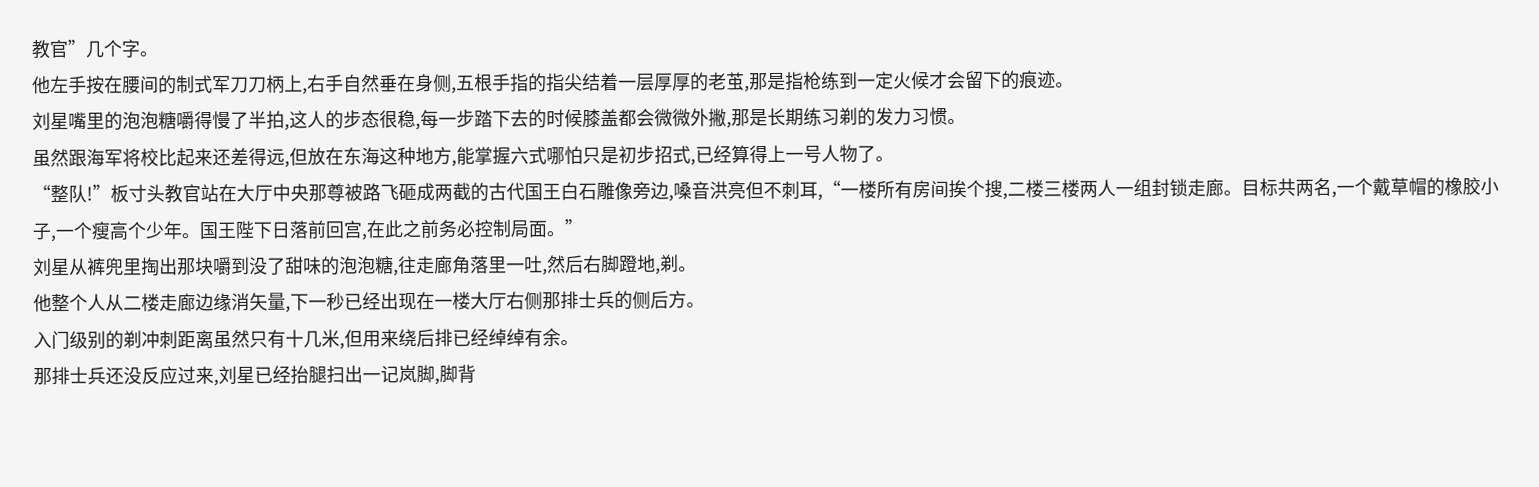教官”几个字。
他左手按在腰间的制式军刀刀柄上,右手自然垂在身侧,五根手指的指尖结着一层厚厚的老茧,那是指枪练到一定火候才会留下的痕迹。
刘星嘴里的泡泡糖嚼得慢了半拍,这人的步态很稳,每一步踏下去的时候膝盖都会微微外撇,那是长期练习剃的发力习惯。
虽然跟海军将校比起来还差得远,但放在东海这种地方,能掌握六式哪怕只是初步招式,已经算得上一号人物了。
“整队!”板寸头教官站在大厅中央那尊被路飞砸成两截的古代国王白石雕像旁边,嗓音洪亮但不刺耳,“一楼所有房间挨个搜,二楼三楼两人一组封锁走廊。目标共两名,一个戴草帽的橡胶小子,一个瘦高个少年。国王陛下日落前回宫,在此之前务必控制局面。”
刘星从裤兜里掏出那块嚼到没了甜味的泡泡糖,往走廊角落里一吐,然后右脚蹬地,剃。
他整个人从二楼走廊边缘消矢量,下一秒已经出现在一楼大厅右侧那排士兵的侧后方。
入门级别的剃冲刺距离虽然只有十几米,但用来绕后排已经绰绰有余。
那排士兵还没反应过来,刘星已经抬腿扫出一记岚脚,脚背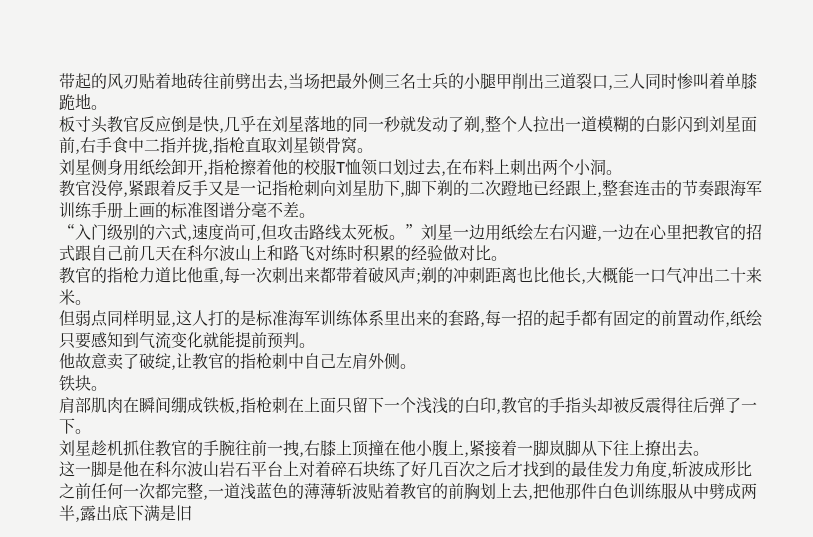带起的风刃贴着地砖往前劈出去,当场把最外侧三名士兵的小腿甲削出三道裂口,三人同时惨叫着单膝跪地。
板寸头教官反应倒是快,几乎在刘星落地的同一秒就发动了剃,整个人拉出一道模糊的白影闪到刘星面前,右手食中二指并拢,指枪直取刘星锁骨窝。
刘星侧身用纸绘卸开,指枪擦着他的校服T恤领口划过去,在布料上刺出两个小洞。
教官没停,紧跟着反手又是一记指枪刺向刘星肋下,脚下剃的二次蹬地已经跟上,整套连击的节奏跟海军训练手册上画的标准图谱分毫不差。
“入门级别的六式,速度尚可,但攻击路线太死板。”刘星一边用纸绘左右闪避,一边在心里把教官的招式跟自己前几天在科尔波山上和路飞对练时积累的经验做对比。
教官的指枪力道比他重,每一次刺出来都带着破风声;剃的冲刺距离也比他长,大概能一口气冲出二十来米。
但弱点同样明显,这人打的是标准海军训练体系里出来的套路,每一招的起手都有固定的前置动作,纸绘只要感知到气流变化就能提前预判。
他故意卖了破绽,让教官的指枪刺中自己左肩外侧。
铁块。
肩部肌肉在瞬间绷成铁板,指枪刺在上面只留下一个浅浅的白印,教官的手指头却被反震得往后弹了一下。
刘星趁机抓住教官的手腕往前一拽,右膝上顶撞在他小腹上,紧接着一脚岚脚从下往上撩出去。
这一脚是他在科尔波山岩石平台上对着碎石块练了好几百次之后才找到的最佳发力角度,斩波成形比之前任何一次都完整,一道浅蓝色的薄薄斩波贴着教官的前胸划上去,把他那件白色训练服从中劈成两半,露出底下满是旧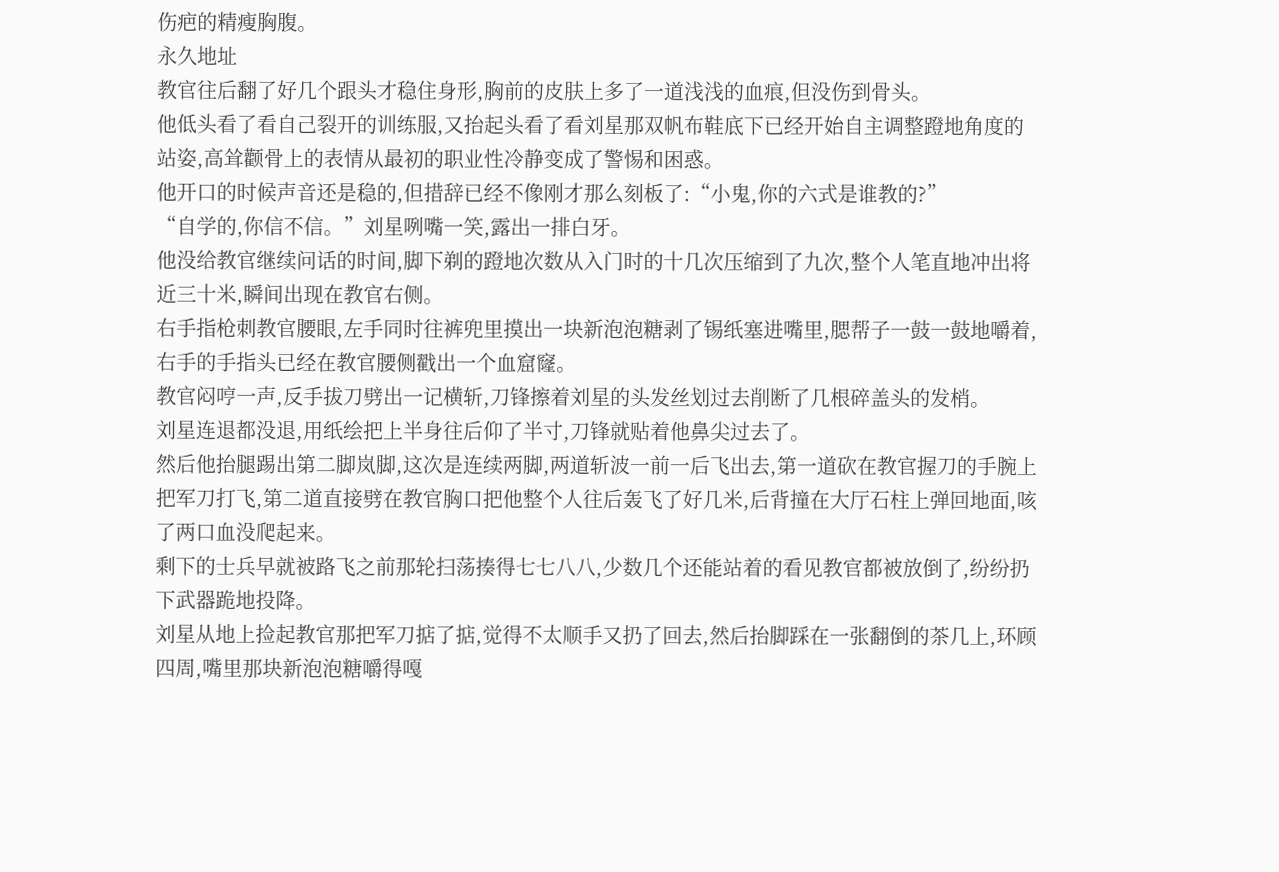伤疤的精瘦胸腹。
永久地址
教官往后翻了好几个跟头才稳住身形,胸前的皮肤上多了一道浅浅的血痕,但没伤到骨头。
他低头看了看自己裂开的训练服,又抬起头看了看刘星那双帆布鞋底下已经开始自主调整蹬地角度的站姿,高耸颧骨上的表情从最初的职业性冷静变成了警惕和困惑。
他开口的时候声音还是稳的,但措辞已经不像刚才那么刻板了:“小鬼,你的六式是谁教的?”
“自学的,你信不信。”刘星咧嘴一笑,露出一排白牙。
他没给教官继续问话的时间,脚下剃的蹬地次数从入门时的十几次压缩到了九次,整个人笔直地冲出将近三十米,瞬间出现在教官右侧。
右手指枪刺教官腰眼,左手同时往裤兜里摸出一块新泡泡糖剥了锡纸塞进嘴里,腮帮子一鼓一鼓地嚼着,右手的手指头已经在教官腰侧戳出一个血窟窿。
教官闷哼一声,反手拔刀劈出一记横斩,刀锋擦着刘星的头发丝划过去削断了几根碎盖头的发梢。
刘星连退都没退,用纸绘把上半身往后仰了半寸,刀锋就贴着他鼻尖过去了。
然后他抬腿踢出第二脚岚脚,这次是连续两脚,两道斩波一前一后飞出去,第一道砍在教官握刀的手腕上把军刀打飞,第二道直接劈在教官胸口把他整个人往后轰飞了好几米,后背撞在大厅石柱上弹回地面,咳了两口血没爬起来。
剩下的士兵早就被路飞之前那轮扫荡揍得七七八八,少数几个还能站着的看见教官都被放倒了,纷纷扔下武器跪地投降。
刘星从地上捡起教官那把军刀掂了掂,觉得不太顺手又扔了回去,然后抬脚踩在一张翻倒的茶几上,环顾四周,嘴里那块新泡泡糖嚼得嘎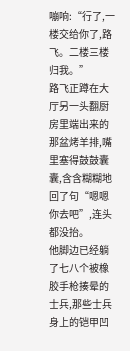嘣响:“行了,一楼交给你了,路飞。二楼三楼归我。”
路飞正蹲在大厅另一头翻厨房里端出来的那盆烤羊排,嘴里塞得鼓鼓囊囊,含含糊糊地回了句“嗯嗯你去吧”,连头都没抬。
他脚边已经躺了七八个被橡胶手枪揍晕的士兵,那些士兵身上的铠甲凹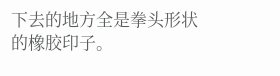下去的地方全是拳头形状的橡胶印子。